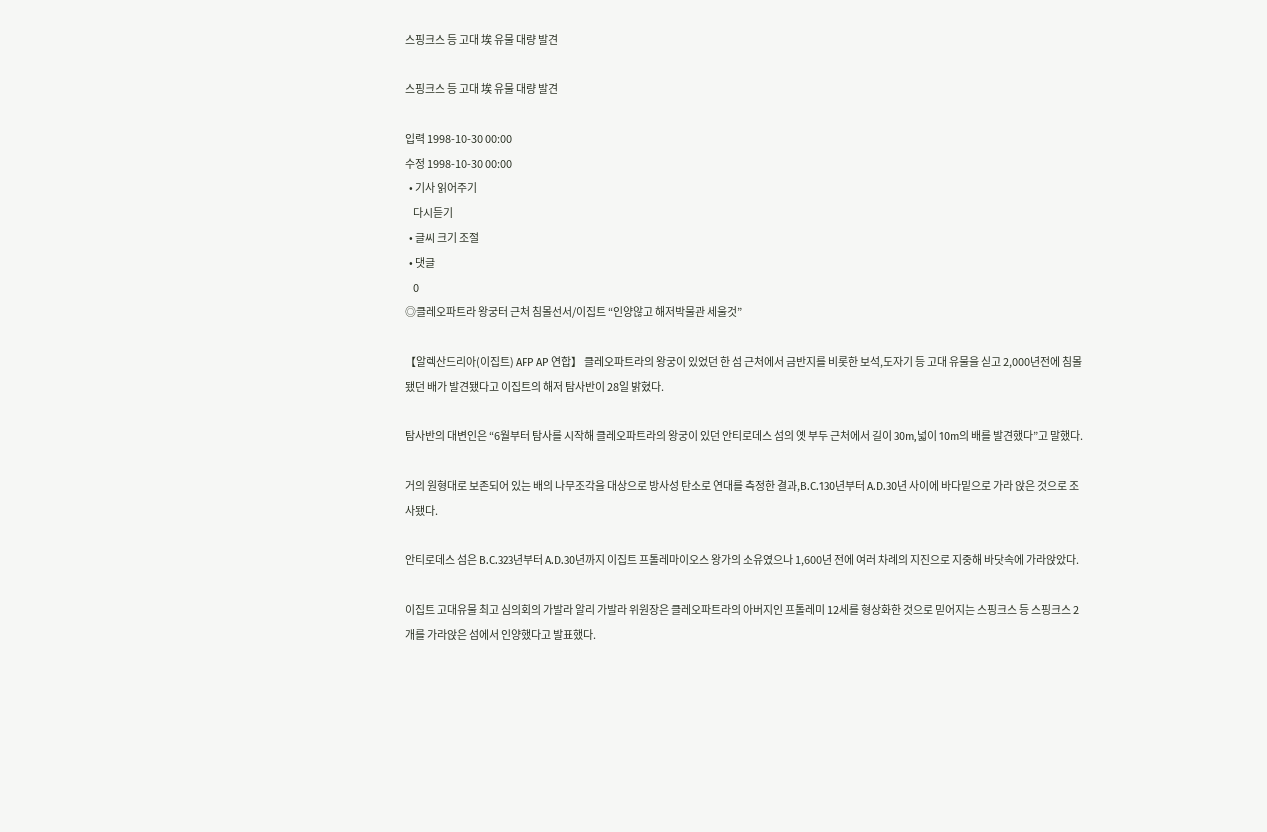스핑크스 등 고대 埃 유물 대량 발견

스핑크스 등 고대 埃 유물 대량 발견

입력 1998-10-30 00:00
수정 1998-10-30 00:00
  • 기사 읽어주기
    다시듣기
  • 글씨 크기 조절
  • 댓글
    0
◎클레오파트라 왕궁터 근처 침몰선서/이집트 “인양않고 해저박물관 세울것”

【알렉산드리아(이집트) AFP AP 연합】 클레오파트라의 왕궁이 있었던 한 섬 근처에서 금반지를 비롯한 보석,도자기 등 고대 유물을 싣고 2,000년전에 침몰됐던 배가 발견됐다고 이집트의 해저 탐사반이 28일 밝혔다.

탐사반의 대변인은 “6월부터 탐사를 시작해 클레오파트라의 왕궁이 있던 안티로데스 섬의 옛 부두 근처에서 길이 30m,넓이 10m의 배를 발견했다”고 말했다.

거의 원형대로 보존되어 있는 배의 나무조각을 대상으로 방사성 탄소로 연대를 측정한 결과,B.C.130년부터 A.D.30년 사이에 바다밑으로 가라 앉은 것으로 조사됐다.

안티로데스 섬은 B.C.323년부터 A.D.30년까지 이집트 프톨레마이오스 왕가의 소유였으나 1,600년 전에 여러 차례의 지진으로 지중해 바닷속에 가라앉았다.

이집트 고대유물 최고 심의회의 가발라 알리 가발라 위원장은 클레오파트라의 아버지인 프톨레미 12세를 형상화한 것으로 믿어지는 스핑크스 등 스핑크스 2개를 가라앉은 섬에서 인양했다고 발표했다.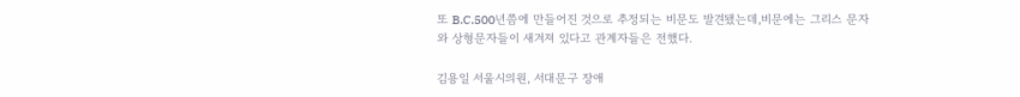또 B.C.500년쯤에 만들어진 것으로 추정되는 비문도 발견됐는데,비문에는 그리스 문자와 상형문자들이 새겨져 있다고 관계자들은 전했다.

김용일 서울시의원, 서대문구 장애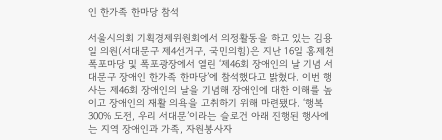인 한가족 한마당 참석

서울시의회 기획경제위원회에서 의정활동을 하고 있는 김용일 의원(서대문구 제4선거구, 국민의힘)은 지난 16일 홍제천 폭포마당 및 폭포광장에서 열린 ‘제46회 장애인의 날 기념 서대문구 장애인 한가족 한마당’에 참석했다고 밝혔다. 이번 행사는 제46회 장애인의 날을 기념해 장애인에 대한 이해를 높이고 장애인의 재활 의욕을 고취하기 위해 마련됐다. ‘행복 300% 도전, 우리 서대문’이라는 슬로건 아래 진행된 행사에는 지역 장애인과 가족, 자원봉사자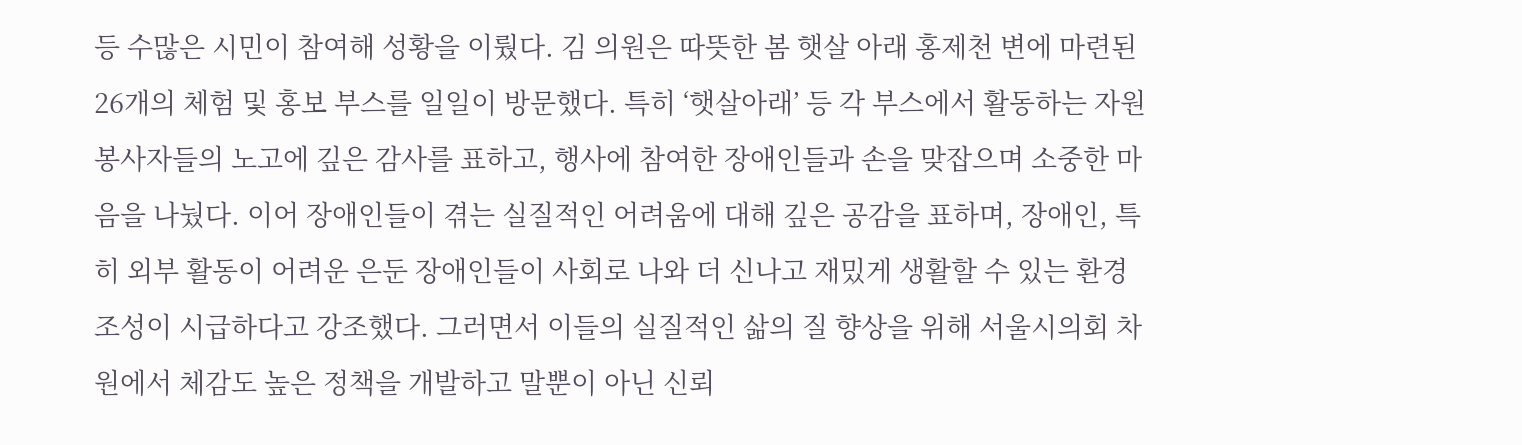등 수많은 시민이 참여해 성황을 이뤘다. 김 의원은 따뜻한 봄 햇살 아래 홍제천 변에 마련된 26개의 체험 및 홍보 부스를 일일이 방문했다. 특히 ‘햇살아래’ 등 각 부스에서 활동하는 자원봉사자들의 노고에 깊은 감사를 표하고, 행사에 참여한 장애인들과 손을 맞잡으며 소중한 마음을 나눴다. 이어 장애인들이 겪는 실질적인 어려움에 대해 깊은 공감을 표하며, 장애인, 특히 외부 활동이 어려운 은둔 장애인들이 사회로 나와 더 신나고 재밌게 생활할 수 있는 환경 조성이 시급하다고 강조했다. 그러면서 이들의 실질적인 삶의 질 향상을 위해 서울시의회 차원에서 체감도 높은 정책을 개발하고 말뿐이 아닌 신뢰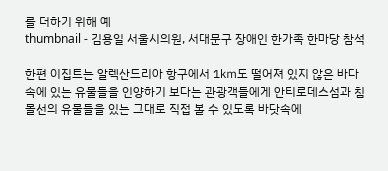를 더하기 위해 예
thumbnail - 김용일 서울시의원, 서대문구 장애인 한가족 한마당 참석

한편 이집트는 알렉산드리아 항구에서 1㎞도 떨어져 있지 않은 바다 속에 있는 유물들을 인양하기 보다는 관광객들에게 안티로데스섬과 침몰선의 유물들을 있는 그대로 직접 볼 수 있도록 바닷속에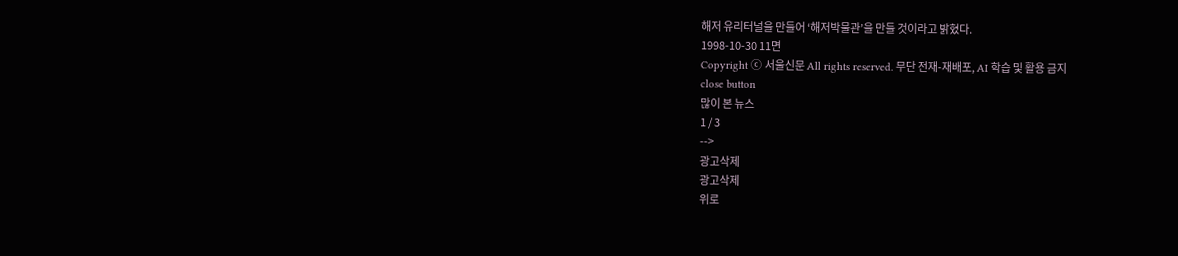해저 유리터널을 만들어 ‘해저박물관’을 만들 것이라고 밝혔다.
1998-10-30 11면
Copyright ⓒ 서울신문 All rights reserved. 무단 전재-재배포, AI 학습 및 활용 금지
close button
많이 본 뉴스
1 / 3
-->
광고삭제
광고삭제
위로